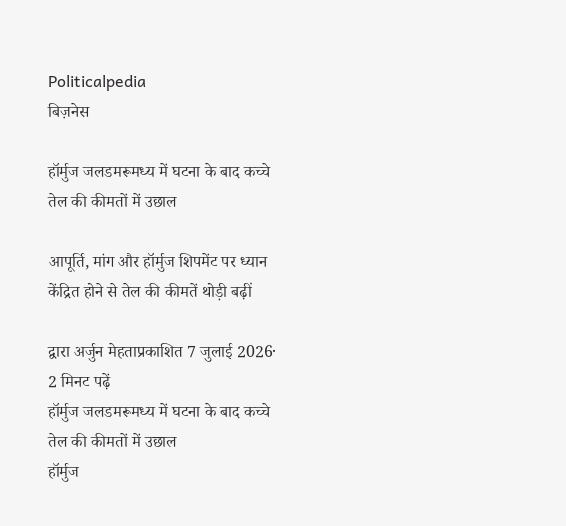Politicalpedia
बिज़नेस

हॉर्मुज जलडमरूमध्य में घटना के बाद कच्चे तेल की कीमतों में उछाल

आपूर्ति, मांग और हॉर्मुज शिपमेंट पर ध्यान केंद्रित होने से तेल की कीमतें थोड़ी बढ़ीं

द्वारा अर्जुन मेहताप्रकाशित 7 जुलाई 2026· 2 मिनट पढ़ें
हॉर्मुज जलडमरूमध्य में घटना के बाद कच्चे तेल की कीमतों में उछाल
हॉर्मुज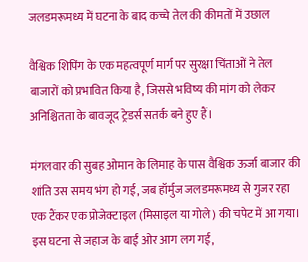जलडमरूमध्य में घटना के बाद कच्चे तेल की कीमतों में उछाल

वैश्विक शिपिंग के एक महत्वपूर्ण मार्ग पर सुरक्षा चिंताओं ने तेल बाजारों को प्रभावित किया है, जिससे भविष्य की मांग को लेकर अनिश्चितता के बावजूद ट्रेडर्स सतर्क बने हुए हैं।

मंगलवार की सुबह ओमान के लिमाह के पास वैश्विक ऊर्जा बाजार की शांति उस समय भंग हो गई, जब हॉर्मुज जलडमरूमध्य से गुजर रहा एक टैंकर एक प्रोजेक्टाइल (मिसाइल या गोले) की चपेट में आ गया। इस घटना से जहाज के बाईं ओर आग लग गई,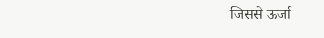जिससे ऊर्जा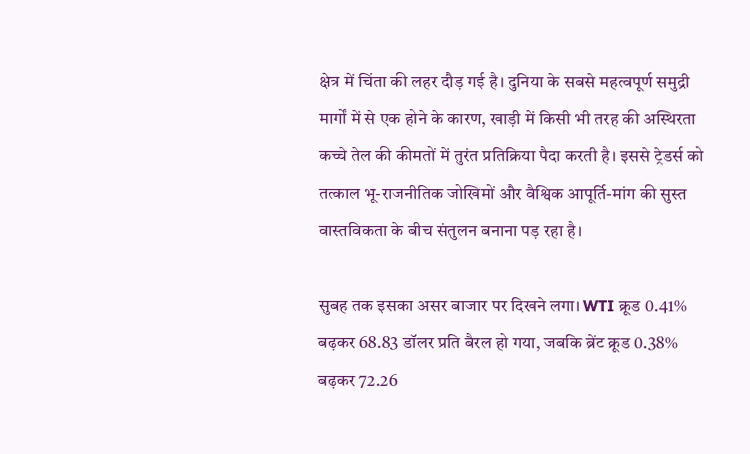क्षेत्र में चिंता की लहर दौड़ गई है। दुनिया के सबसे महत्वपूर्ण समुद्री मार्गों में से एक होने के कारण, खाड़ी में किसी भी तरह की अस्थिरता कच्चे तेल की कीमतों में तुरंत प्रतिक्रिया पैदा करती है। इससे ट्रेडर्स को तत्काल भू-राजनीतिक जोखिमों और वैश्विक आपूर्ति-मांग की सुस्त वास्तविकता के बीच संतुलन बनाना पड़ रहा है।

सुबह तक इसका असर बाजार पर दिखने लगा। WTI क्रूड 0.41% बढ़कर 68.83 डॉलर प्रति बैरल हो गया, जबकि ब्रेंट क्रूड 0.38% बढ़कर 72.26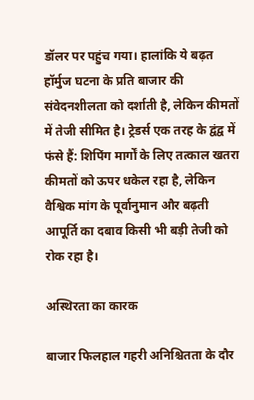डॉलर पर पहुंच गया। हालांकि ये बढ़त हॉर्मुज घटना के प्रति बाजार की संवेदनशीलता को दर्शाती है, लेकिन कीमतों में तेजी सीमित है। ट्रेडर्स एक तरह के द्वंद्व में फंसे हैं: शिपिंग मार्गों के लिए तत्काल खतरा कीमतों को ऊपर धकेल रहा है, लेकिन वैश्विक मांग के पूर्वानुमान और बढ़ती आपूर्ति का दबाव किसी भी बड़ी तेजी को रोक रहा है।

अस्थिरता का कारक

बाजार फिलहाल गहरी अनिश्चितता के दौर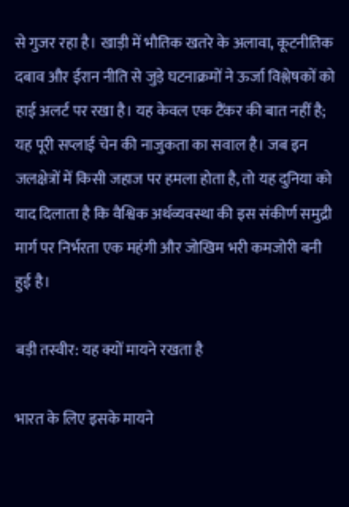से गुजर रहा है। खाड़ी में भौतिक खतरे के अलावा, कूटनीतिक दबाव और ईरान नीति से जुड़े घटनाक्रमों ने ऊर्जा विश्लेषकों को हाई अलर्ट पर रखा है। यह केवल एक टैंकर की बात नहीं है; यह पूरी सप्लाई चेन की नाजुकता का सवाल है। जब इन जलक्षेत्रों में किसी जहाज पर हमला होता है, तो यह दुनिया को याद दिलाता है कि वैश्विक अर्थव्यवस्था की इस संकीर्ण समुद्री मार्ग पर निर्भरता एक महंगी और जोखिम भरी कमजोरी बनी हुई है।

बड़ी तस्वीर: यह क्यों मायने रखता है

भारत के लिए इसके मायने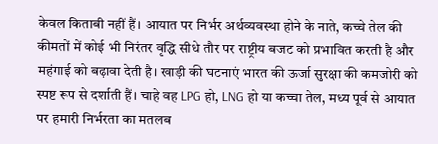केवल किताबी नहीं हैं। आयात पर निर्भर अर्थव्यवस्था होने के नाते, कच्चे तेल की कीमतों में कोई भी निरंतर वृद्धि सीधे तौर पर राष्ट्रीय बजट को प्रभावित करती है और महंगाई को बढ़ावा देती है। खाड़ी की घटनाएं भारत की ऊर्जा सुरक्षा की कमजोरी को स्पष्ट रूप से दर्शाती हैं। चाहे वह LPG हो, LNG हो या कच्चा तेल, मध्य पूर्व से आयात पर हमारी निर्भरता का मतलब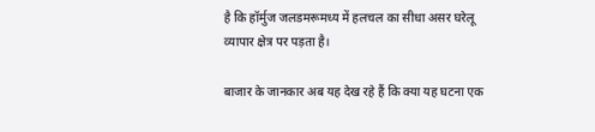है कि हॉर्मुज जलडमरूमध्य में हलचल का सीधा असर घरेलू व्यापार क्षेत्र पर पड़ता है।

बाजार के जानकार अब यह देख रहे हैं कि क्या यह घटना एक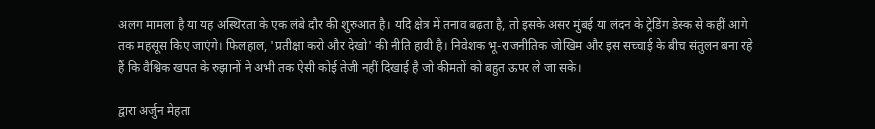अलग मामला है या यह अस्थिरता के एक लंबे दौर की शुरुआत है। यदि क्षेत्र में तनाव बढ़ता है, तो इसके असर मुंबई या लंदन के ट्रेडिंग डेस्क से कहीं आगे तक महसूस किए जाएंगे। फिलहाल, 'प्रतीक्षा करो और देखो' की नीति हावी है। निवेशक भू-राजनीतिक जोखिम और इस सच्चाई के बीच संतुलन बना रहे हैं कि वैश्विक खपत के रुझानों ने अभी तक ऐसी कोई तेजी नहीं दिखाई है जो कीमतों को बहुत ऊपर ले जा सके।

द्वारा अर्जुन मेहता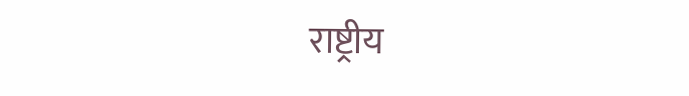राष्ट्रीय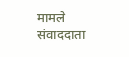मामले संवाददाता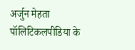अर्जुन मेहता पॉलिटिकलपीडिया के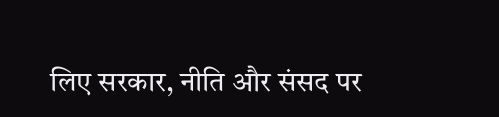लिए सरकार, नीति और संसद पर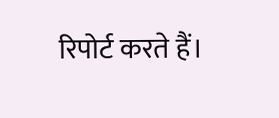रिपोर्ट करते हैं।